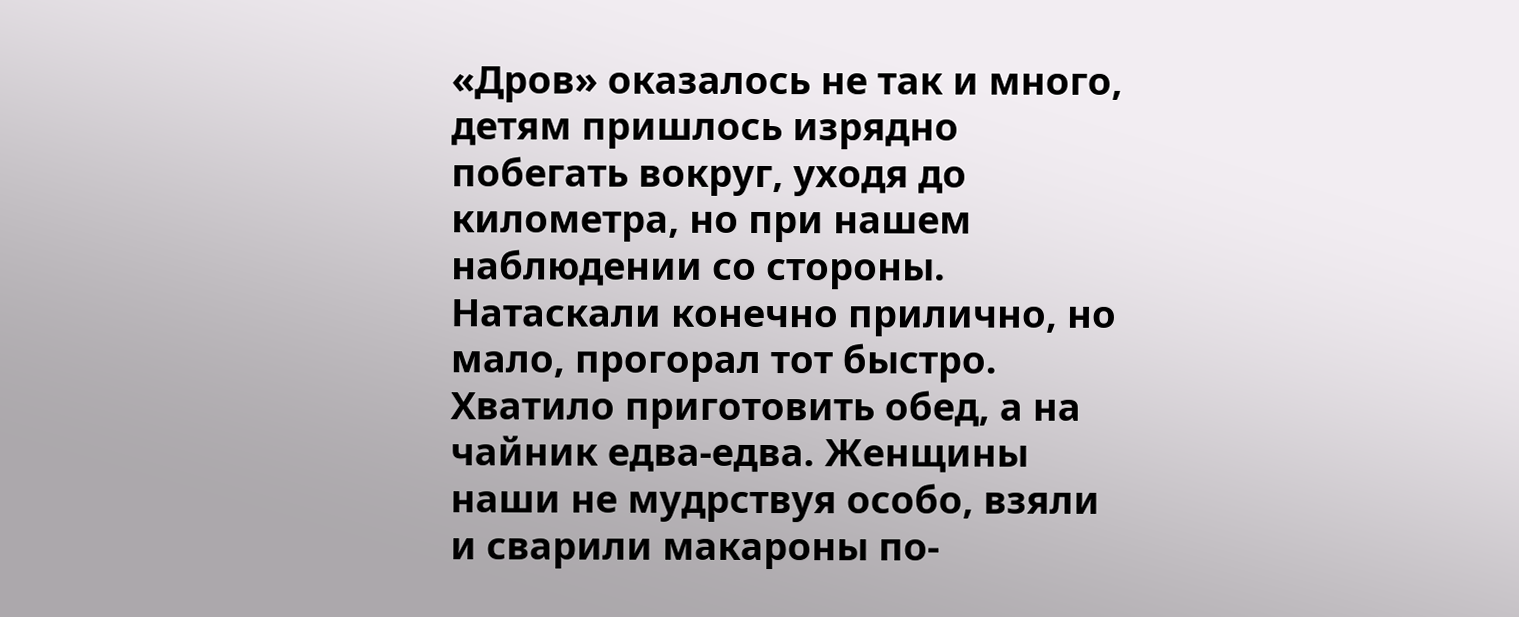«Дров» оказалось не так и много, детям пришлось изрядно побегать вокруг, уходя до километра, но при нашем наблюдении со стороны. Натаскали конечно прилично, но мало, прогорал тот быстро. Хватило приготовить обед, а на чайник едва-едва. Женщины наши не мудрствуя особо, взяли и сварили макароны по-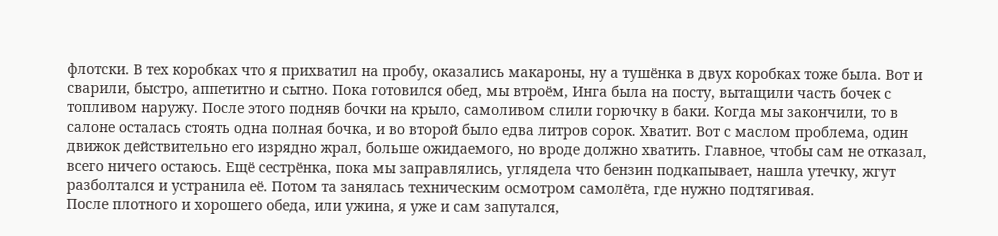флотски. В тех коробках что я прихватил на пробу, оказались макароны, ну а тушёнка в двух коробках тоже была. Вот и сварили, быстро, аппетитно и сытно. Пока готовился обед, мы втроём, Инга была на посту, вытащили часть бочек с топливом наружу. После этого подняв бочки на крыло, самоливом слили горючку в баки. Когда мы закончили, то в салоне осталась стоять одна полная бочка, и во второй было едва литров сорок. Хватит. Вот с маслом проблема, один движок действительно его изрядно жрал, больше ожидаемого, но вроде должно хватить. Главное, чтобы сам не отказал, всего ничего остаюсь. Ещё сестрёнка, пока мы заправлялись, углядела что бензин подкапывает, нашла утечку, жгут разболтался и устранила её. Потом та занялась техническим осмотром самолёта, где нужно подтягивая.
После плотного и хорошего обеда, или ужина, я уже и сам запутался,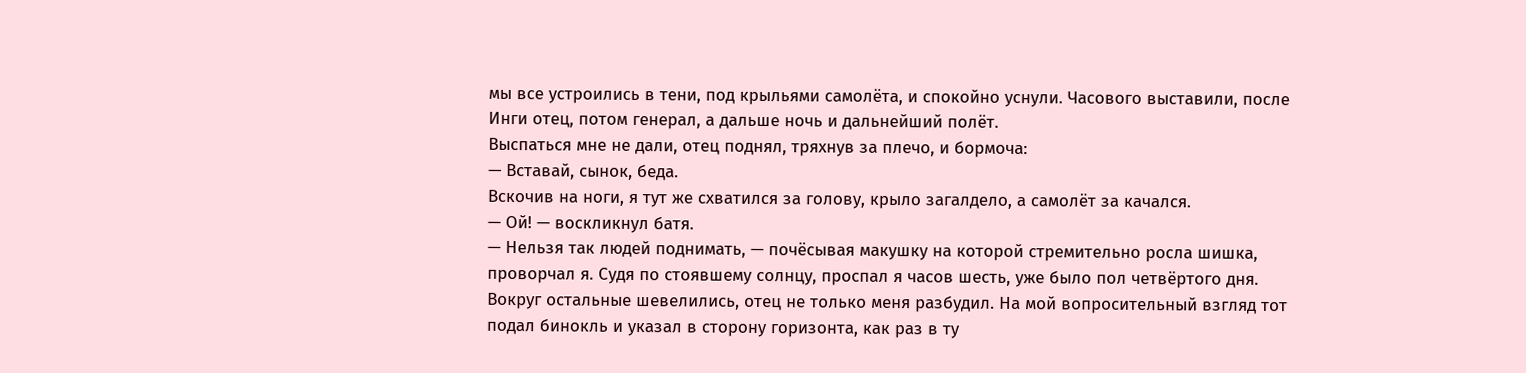мы все устроились в тени, под крыльями самолёта, и спокойно уснули. Часового выставили, после Инги отец, потом генерал, а дальше ночь и дальнейший полёт.
Выспаться мне не дали, отец поднял, тряхнув за плечо, и бормоча:
— Вставай, сынок, беда.
Вскочив на ноги, я тут же схватился за голову, крыло загалдело, а самолёт за качался.
— Ой! — воскликнул батя.
— Нельзя так людей поднимать, — почёсывая макушку на которой стремительно росла шишка, проворчал я. Судя по стоявшему солнцу, проспал я часов шесть, уже было пол четвёртого дня.
Вокруг остальные шевелились, отец не только меня разбудил. На мой вопросительный взгляд тот подал бинокль и указал в сторону горизонта, как раз в ту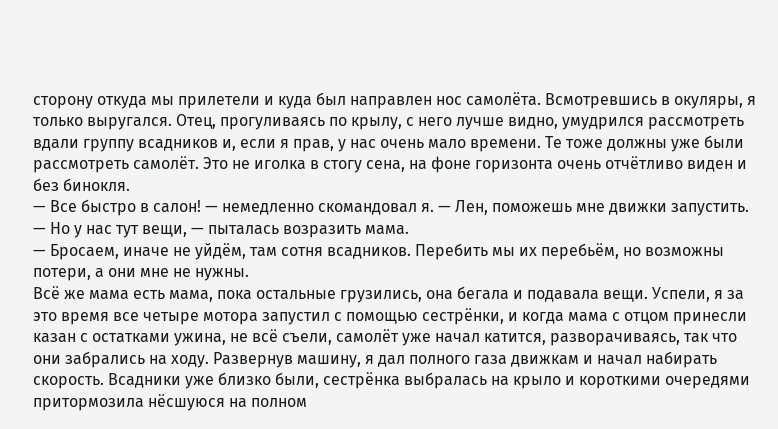сторону откуда мы прилетели и куда был направлен нос самолёта. Всмотревшись в окуляры, я только выругался. Отец, прогуливаясь по крылу, с него лучше видно, умудрился рассмотреть вдали группу всадников и, если я прав, у нас очень мало времени. Те тоже должны уже были рассмотреть самолёт. Это не иголка в стогу сена, на фоне горизонта очень отчётливо виден и без бинокля.
— Все быстро в салон! — немедленно скомандовал я. — Лен, поможешь мне движки запустить.
— Но у нас тут вещи, — пыталась возразить мама.
— Бросаем, иначе не уйдём, там сотня всадников. Перебить мы их перебьём, но возможны потери, а они мне не нужны.
Всё же мама есть мама, пока остальные грузились, она бегала и подавала вещи. Успели, я за это время все четыре мотора запустил с помощью сестрёнки, и когда мама с отцом принесли казан с остатками ужина, не всё съели, самолёт уже начал катится, разворачиваясь, так что они забрались на ходу. Развернув машину, я дал полного газа движкам и начал набирать скорость. Всадники уже близко были, сестрёнка выбралась на крыло и короткими очередями притормозила нёсшуюся на полном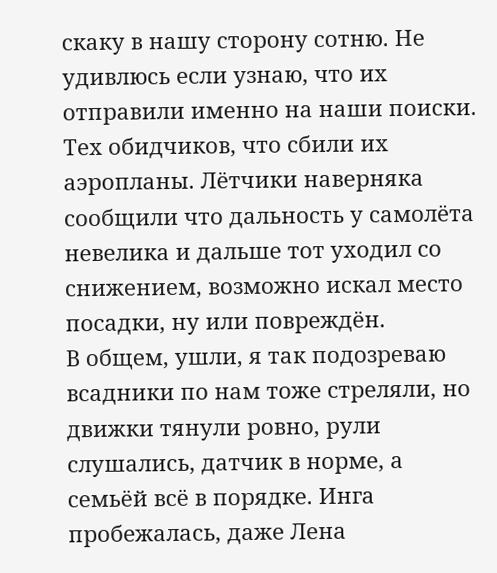скаку в нашу сторону сотню. Не удивлюсь если узнаю, что их отправили именно на наши поиски. Тех обидчиков, что сбили их аэропланы. Лётчики наверняка сообщили что дальность у самолёта невелика и дальше тот уходил со снижением, возможно искал место посадки, ну или повреждён.
В общем, ушли, я так подозреваю всадники по нам тоже стреляли, но движки тянули ровно, рули слушались, датчик в норме, а семьёй всё в порядке. Инга пробежалась, даже Лена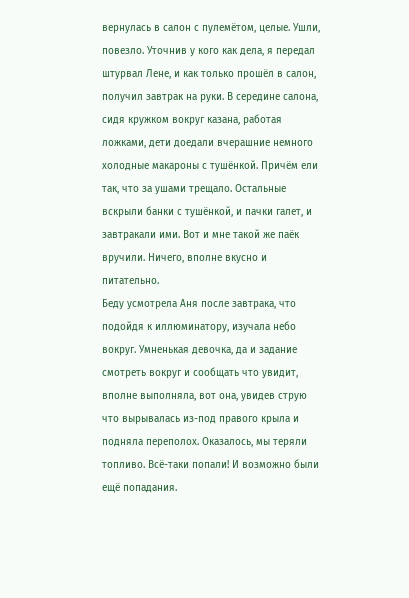вернулась в салон с пулемётом, целые. Ушли, повезло. Уточнив у кого как дела, я передал штурвал Лене, и как только прошёл в салон, получил завтрак на руки. В середине салона, сидя кружком вокруг казана, работая ложками, дети доедали вчерашние немного холодные макароны с тушёнкой. Причём ели так, что за ушами трещало. Остальные вскрыли банки с тушёнкой, и пачки галет, и завтракали ими. Вот и мне такой же паёк вручили. Ничего, вполне вкусно и питательно.
Беду усмотрела Аня после завтрака, что подойдя к иллюминатору, изучала небо вокруг. Умненькая девочка, да и задание смотреть вокруг и сообщать что увидит, вполне выполняла, вот она, увидев струю что вырывалась из-под правого крыла и подняла переполох. Оказалось, мы теряли топливо. Всё-таки попали! И возможно были ещё попадания.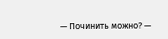— Починить можно? —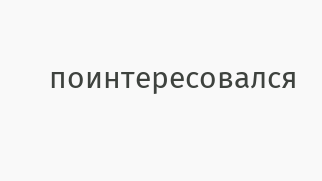поинтересовался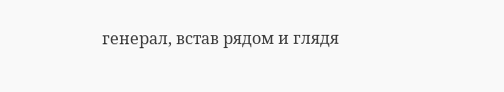генерал, встав рядом и глядя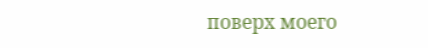поверх моего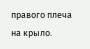правого плеча на крыло.